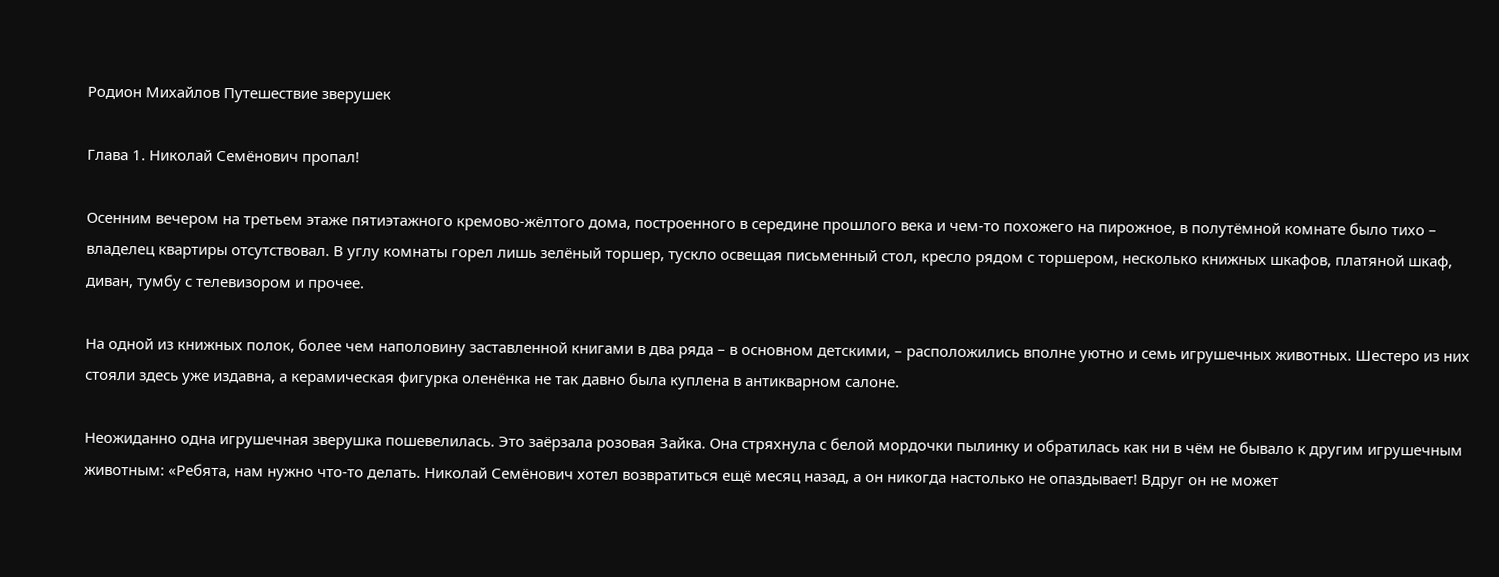Родион Михайлов Путешествие зверушек

Глава 1. Николай Семёнович пропал!

Осенним вечером на третьем этаже пятиэтажного кремово-жёлтого дома, построенного в середине прошлого века и чем-то похожего на пирожное, в полутёмной комнате было тихо – владелец квартиры отсутствовал. В углу комнаты горел лишь зелёный торшер, тускло освещая письменный стол, кресло рядом с торшером, несколько книжных шкафов, платяной шкаф, диван, тумбу с телевизором и прочее.

На одной из книжных полок, более чем наполовину заставленной книгами в два ряда – в основном детскими, – расположились вполне уютно и семь игрушечных животных. Шестеро из них стояли здесь уже издавна, а керамическая фигурка оленёнка не так давно была куплена в антикварном салоне.

Неожиданно одна игрушечная зверушка пошевелилась. Это заёрзала розовая Зайка. Она стряхнула с белой мордочки пылинку и обратилась как ни в чём не бывало к другим игрушечным животным: «Ребята, нам нужно что-то делать. Николай Семёнович хотел возвратиться ещё месяц назад, а он никогда настолько не опаздывает! Вдруг он не может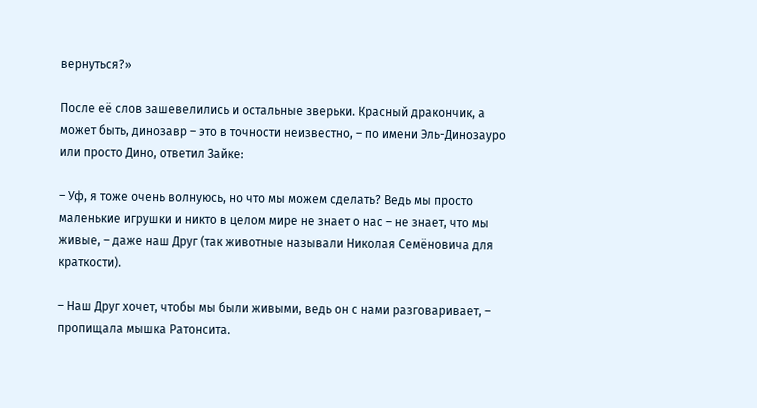вернуться?»

После её слов зашевелились и остальные зверьки. Красный дракончик, а может быть, динозавр – это в точности неизвестно, – по имени Эль-Динозауро или просто Дино, ответил Зайке:

– Уф, я тоже очень волнуюсь, но что мы можем сделать? Ведь мы просто маленькие игрушки и никто в целом мире не знает о нас – не знает, что мы живые, – даже наш Друг (так животные называли Николая Семёновича для краткости).

– Наш Друг хочет, чтобы мы были живыми, ведь он с нами разговаривает, – пропищала мышка Ратонсита.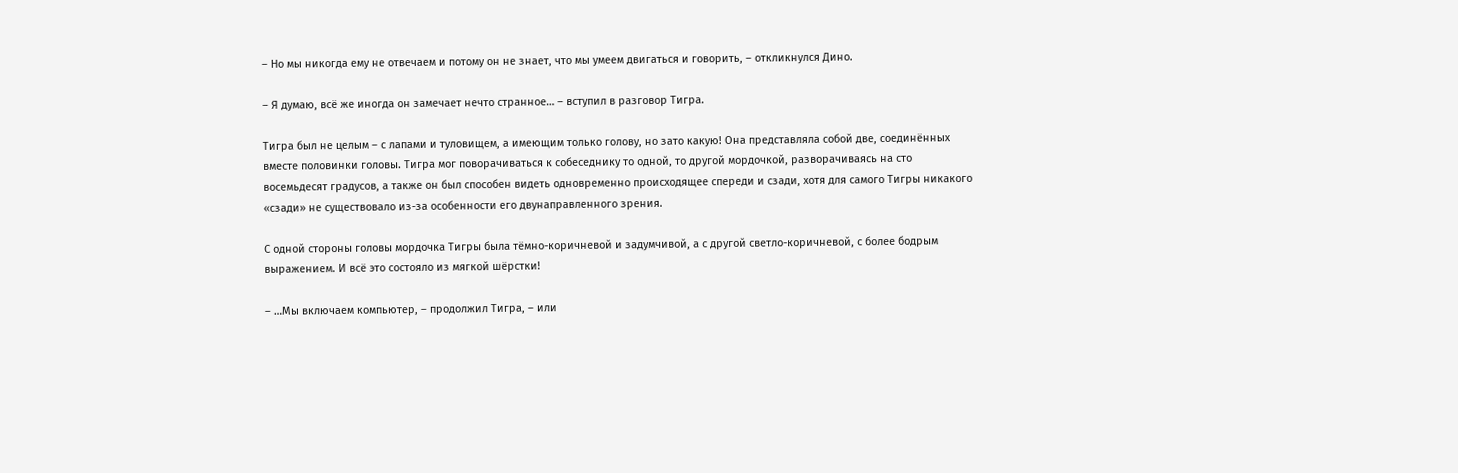– Но мы никогда ему не отвечаем и потому он не знает, что мы умеем двигаться и говорить, – откликнулся Дино.

– Я думаю, всё же иногда он замечает нечто странное… – вступил в разговор Тигра.

Тигра был не целым – с лапами и туловищем, а имеющим только голову, но зато какую! Она представляла собой две, соединённых вместе половинки головы. Тигра мог поворачиваться к собеседнику то одной, то другой мордочкой, разворачиваясь на сто восемьдесят градусов, а также он был способен видеть одновременно происходящее спереди и сзади, хотя для самого Тигры никакого «сзади» не существовало из-за особенности его двунаправленного зрения.

С одной стороны головы мордочка Тигры была тёмно-коричневой и задумчивой, а с другой светло-коричневой, с более бодрым выражением. И всё это состояло из мягкой шёрстки!

– …Мы включаем компьютер, – продолжил Тигра, – или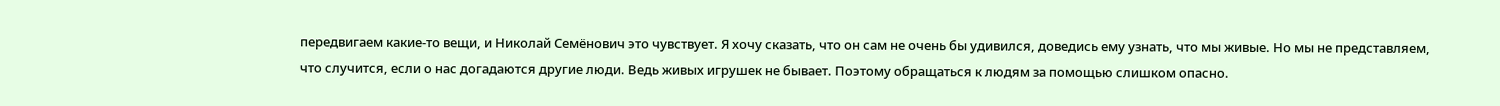передвигаем какие-то вещи, и Николай Семёнович это чувствует. Я хочу сказать, что он сам не очень бы удивился, доведись ему узнать, что мы живые. Но мы не представляем, что случится, если о нас догадаются другие люди. Ведь живых игрушек не бывает. Поэтому обращаться к людям за помощью слишком опасно.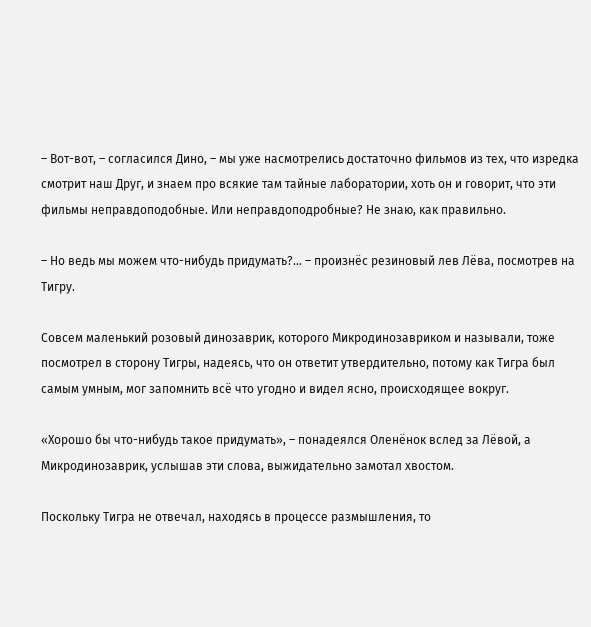– Вот-вот, – согласился Дино, – мы уже насмотрелись достаточно фильмов из тех, что изредка смотрит наш Друг, и знаем про всякие там тайные лаборатории, хоть он и говорит, что эти фильмы неправдоподобные. Или неправдоподробные? Не знаю, как правильно.

– Но ведь мы можем что-нибудь придумать?… – произнёс резиновый лев Лёва, посмотрев на Тигру.

Совсем маленький розовый динозаврик, которого Микродинозавриком и называли, тоже посмотрел в сторону Тигры, надеясь, что он ответит утвердительно, потому как Тигра был самым умным, мог запомнить всё что угодно и видел ясно, происходящее вокруг.

«Хорошо бы что-нибудь такое придумать», – понадеялся Оленёнок вслед за Лёвой, а Микродинозаврик, услышав эти слова, выжидательно замотал хвостом.

Поскольку Тигра не отвечал, находясь в процессе размышления, то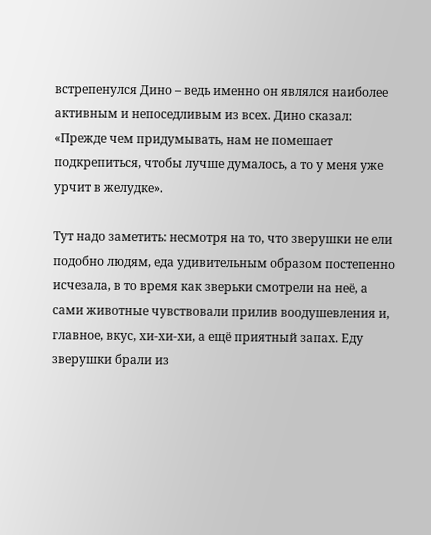встрепенулся Дино – ведь именно он являлся наиболее активным и непоседливым из всех. Дино сказал: «Прежде чем придумывать, нам не помешает подкрепиться, чтобы лучше думалось, а то у меня уже урчит в желудке».

Тут надо заметить: несмотря на то, что зверушки не ели подобно людям, еда удивительным образом постепенно исчезала, в то время как зверьки смотрели на неё, а сами животные чувствовали прилив воодушевления и, главное, вкус, хи-хи-хи, а ещё приятный запах. Еду зверушки брали из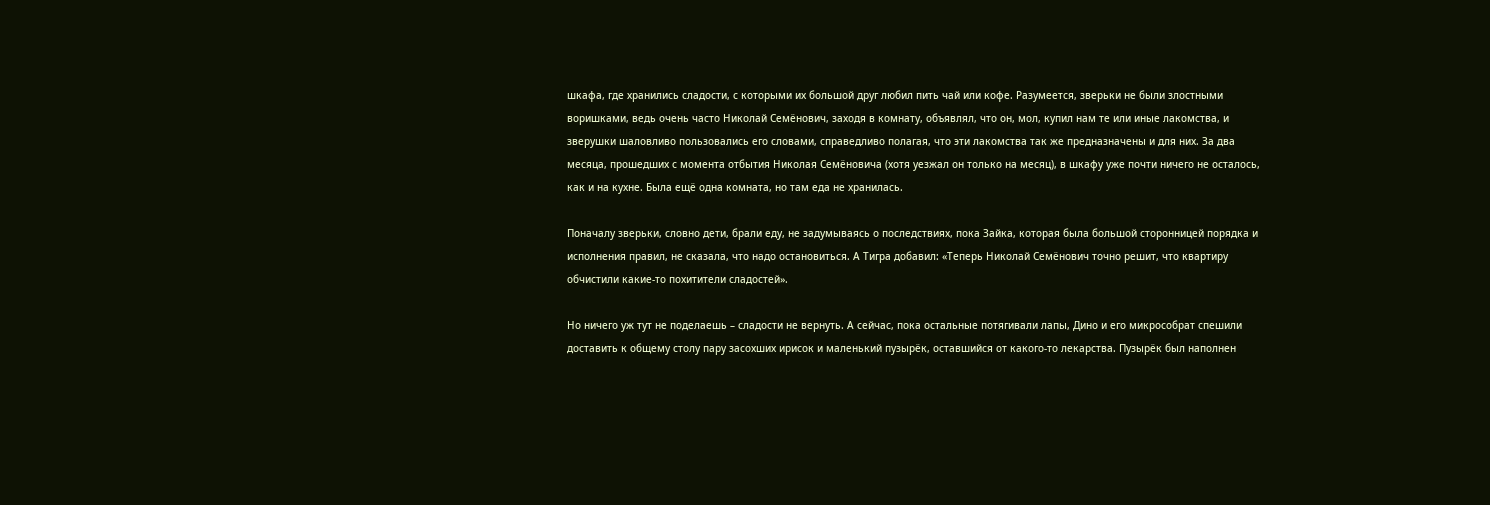шкафа, где хранились сладости, с которыми их большой друг любил пить чай или кофе. Разумеется, зверьки не были злостными воришками, ведь очень часто Николай Семёнович, заходя в комнату, объявлял, что он, мол, купил нам те или иные лакомства, и зверушки шаловливо пользовались его словами, справедливо полагая, что эти лакомства так же предназначены и для них. За два месяца, прошедших с момента отбытия Николая Семёновича (хотя уезжал он только на месяц), в шкафу уже почти ничего не осталось, как и на кухне. Была ещё одна комната, но там еда не хранилась.

Поначалу зверьки, словно дети, брали еду, не задумываясь о последствиях, пока Зайка, которая была большой сторонницей порядка и исполнения правил, не сказала, что надо остановиться. А Тигра добавил: «Теперь Николай Семёнович точно решит, что квартиру обчистили какие-то похитители сладостей».

Но ничего уж тут не поделаешь – сладости не вернуть. А сейчас, пока остальные потягивали лапы, Дино и его микрособрат спешили доставить к общему столу пару засохших ирисок и маленький пузырёк, оставшийся от какого-то лекарства. Пузырёк был наполнен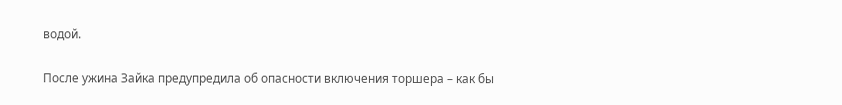водой.

После ужина Зайка предупредила об опасности включения торшера – как бы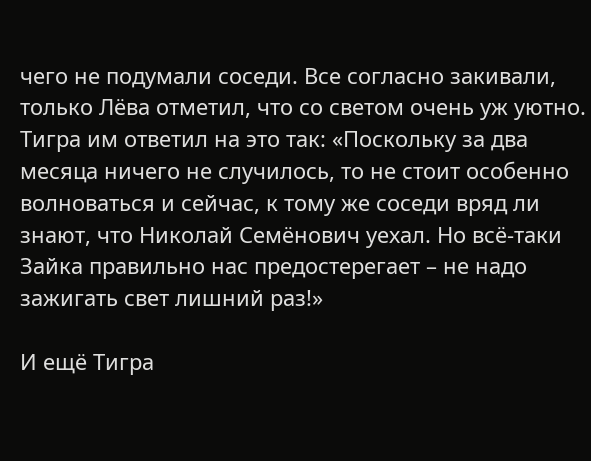чего не подумали соседи. Все согласно закивали, только Лёва отметил, что со светом очень уж уютно. Тигра им ответил на это так: «Поскольку за два месяца ничего не случилось, то не стоит особенно волноваться и сейчас, к тому же соседи вряд ли знают, что Николай Семёнович уехал. Но всё-таки Зайка правильно нас предостерегает – не надо зажигать свет лишний раз!»

И ещё Тигра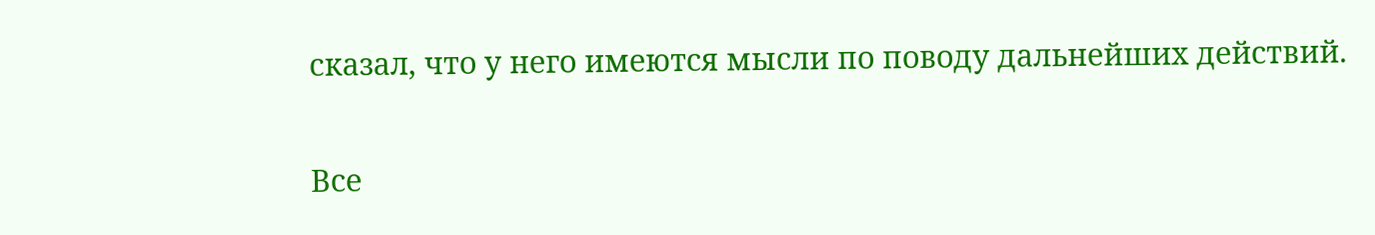сказал, что у него имеются мысли по поводу дальнейших действий.

Все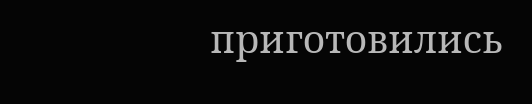приготовились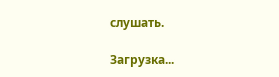слушать.

Загрузка...